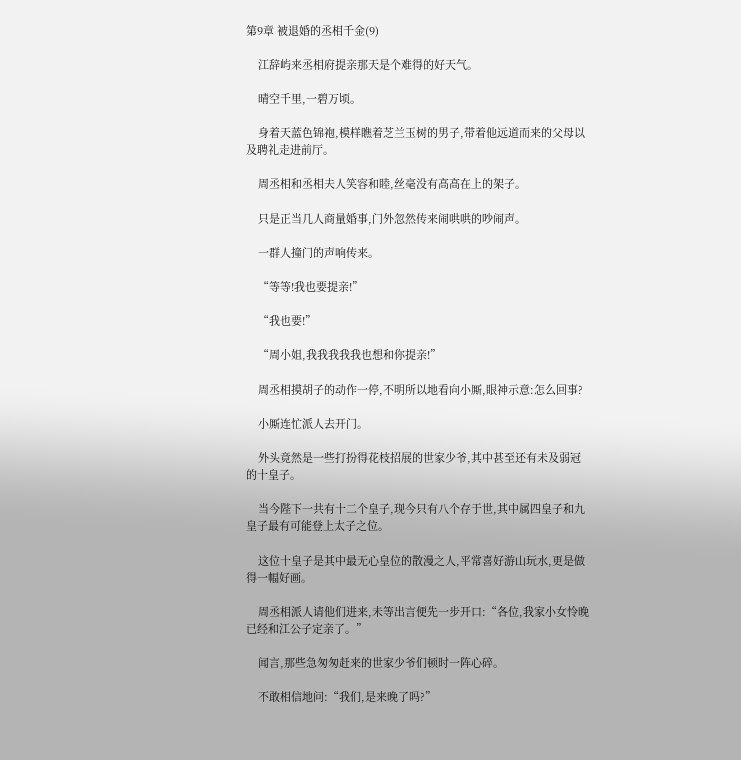第9章 被退婚的丞相千金(9)

    江辞屿来丞相府提亲那天是个难得的好天气。

    晴空千里,一碧万顷。

    身着天蓝色锦袍,模样瞧着芝兰玉树的男子,带着他远道而来的父母以及聘礼走进前厅。

    周丞相和丞相夫人笑容和睦,丝毫没有高高在上的架子。

    只是正当几人商量婚事,门外忽然传来闹哄哄的吵闹声。

    一群人撞门的声响传来。

    “等等!我也要提亲!”

    “我也要!”

    “周小姐,我我我我我也想和你提亲!”

    周丞相摸胡子的动作一停,不明所以地看向小厮,眼神示意:怎么回事?

    小厮连忙派人去开门。

    外头竟然是一些打扮得花枝招展的世家少爷,其中甚至还有未及弱冠的十皇子。

    当今陛下一共有十二个皇子,现今只有八个存于世,其中属四皇子和九皇子最有可能登上太子之位。

    这位十皇子是其中最无心皇位的散漫之人,平常喜好游山玩水,更是做得一幅好画。

    周丞相派人请他们进来,未等出言便先一步开口:“各位,我家小女怜晚已经和江公子定亲了。”

    闻言,那些急匆匆赶来的世家少爷们顿时一阵心碎。

    不敢相信地问:“我们,是来晚了吗?”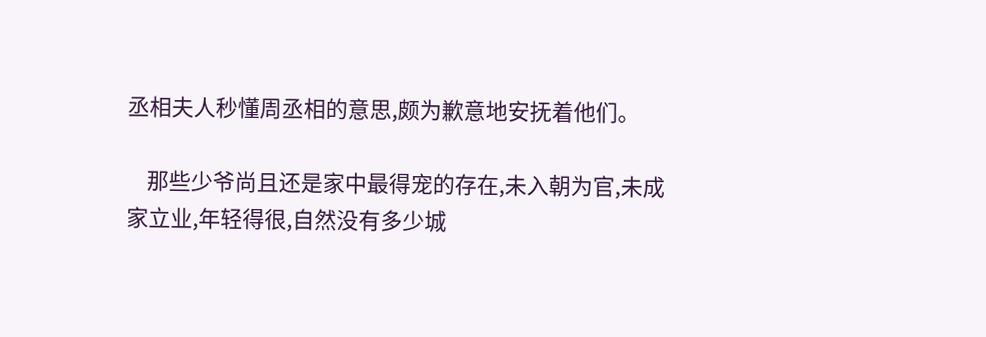丞相夫人秒懂周丞相的意思,颇为歉意地安抚着他们。

    那些少爷尚且还是家中最得宠的存在,未入朝为官,未成家立业,年轻得很,自然没有多少城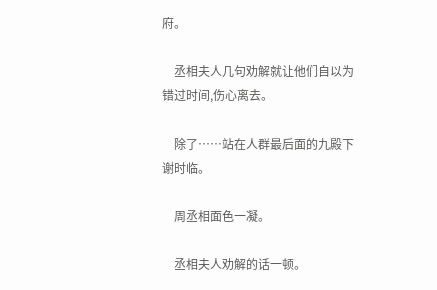府。

    丞相夫人几句劝解就让他们自以为错过时间,伤心离去。

    除了……站在人群最后面的九殿下谢时临。

    周丞相面色一凝。

    丞相夫人劝解的话一顿。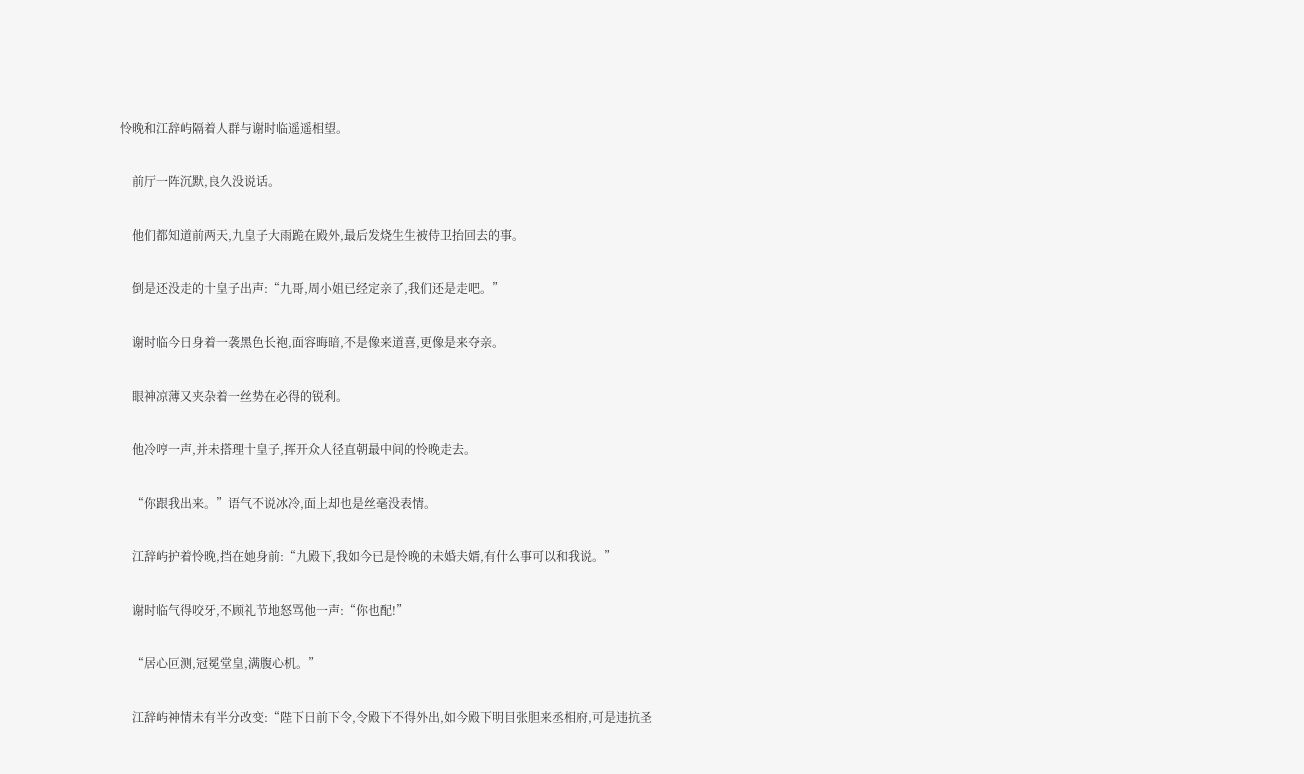怜晚和江辞屿隔着人群与谢时临遥遥相望。

    前厅一阵沉默,良久没说话。

    他们都知道前两天,九皇子大雨跪在殿外,最后发烧生生被侍卫抬回去的事。

    倒是还没走的十皇子出声:“九哥,周小姐已经定亲了,我们还是走吧。”

    谢时临今日身着一袭黑色长袍,面容晦暗,不是像来道喜,更像是来夺亲。

    眼神凉薄又夹杂着一丝势在必得的锐利。

    他冷哼一声,并未搭理十皇子,挥开众人径直朝最中间的怜晚走去。

    “你跟我出来。”语气不说冰冷,面上却也是丝毫没表情。

    江辞屿护着怜晚,挡在她身前:“九殿下,我如今已是怜晚的未婚夫婿,有什么事可以和我说。”

    谢时临气得咬牙,不顾礼节地怒骂他一声:“你也配!”

    “居心叵测,冠冕堂皇,满腹心机。”

    江辞屿神情未有半分改变:“陛下日前下令,令殿下不得外出,如今殿下明目张胆来丞相府,可是违抗圣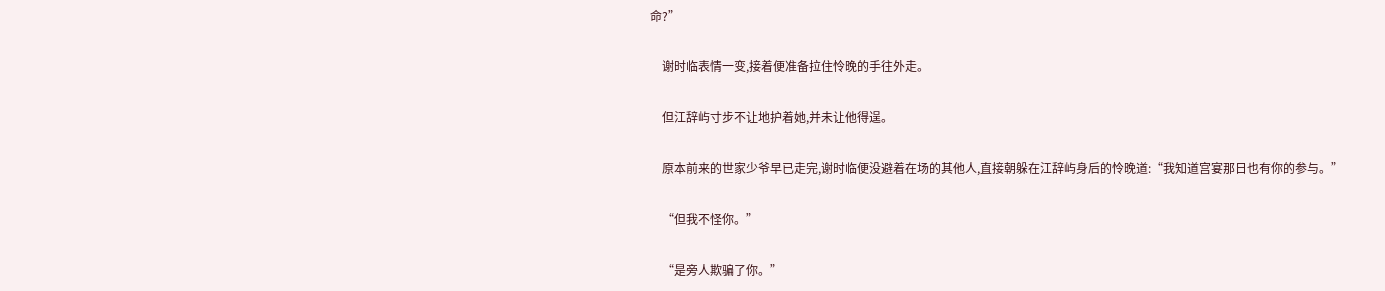命?”

    谢时临表情一变,接着便准备拉住怜晚的手往外走。

    但江辞屿寸步不让地护着她,并未让他得逞。

    原本前来的世家少爷早已走完,谢时临便没避着在场的其他人,直接朝躲在江辞屿身后的怜晚道:“我知道宫宴那日也有你的参与。”

    “但我不怪你。”

    “是旁人欺骗了你。”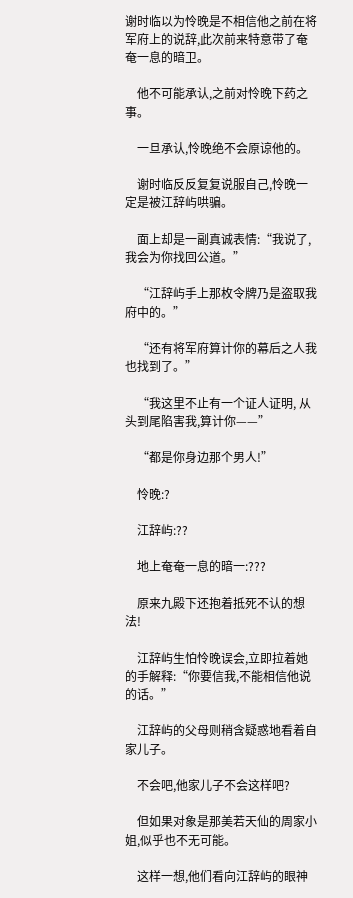谢时临以为怜晚是不相信他之前在将军府上的说辞,此次前来特意带了奄奄一息的暗卫。

    他不可能承认,之前对怜晚下药之事。

    一旦承认,怜晚绝不会原谅他的。

    谢时临反反复复说服自己,怜晚一定是被江辞屿哄骗。

    面上却是一副真诚表情:“我说了,我会为你找回公道。”

    “江辞屿手上那枚令牌乃是盗取我府中的。”

    “还有将军府算计你的幕后之人我也找到了。”

    “我这里不止有一个证人证明, 从头到尾陷害我,算计你——”

    “都是你身边那个男人!”

    怜晚:?

    江辞屿:??

    地上奄奄一息的暗一:???

    原来九殿下还抱着抵死不认的想法!

    江辞屿生怕怜晚误会,立即拉着她的手解释:“你要信我,不能相信他说的话。”

    江辞屿的父母则稍含疑惑地看着自家儿子。

    不会吧,他家儿子不会这样吧?

    但如果对象是那美若天仙的周家小姐,似乎也不无可能。

    这样一想,他们看向江辞屿的眼神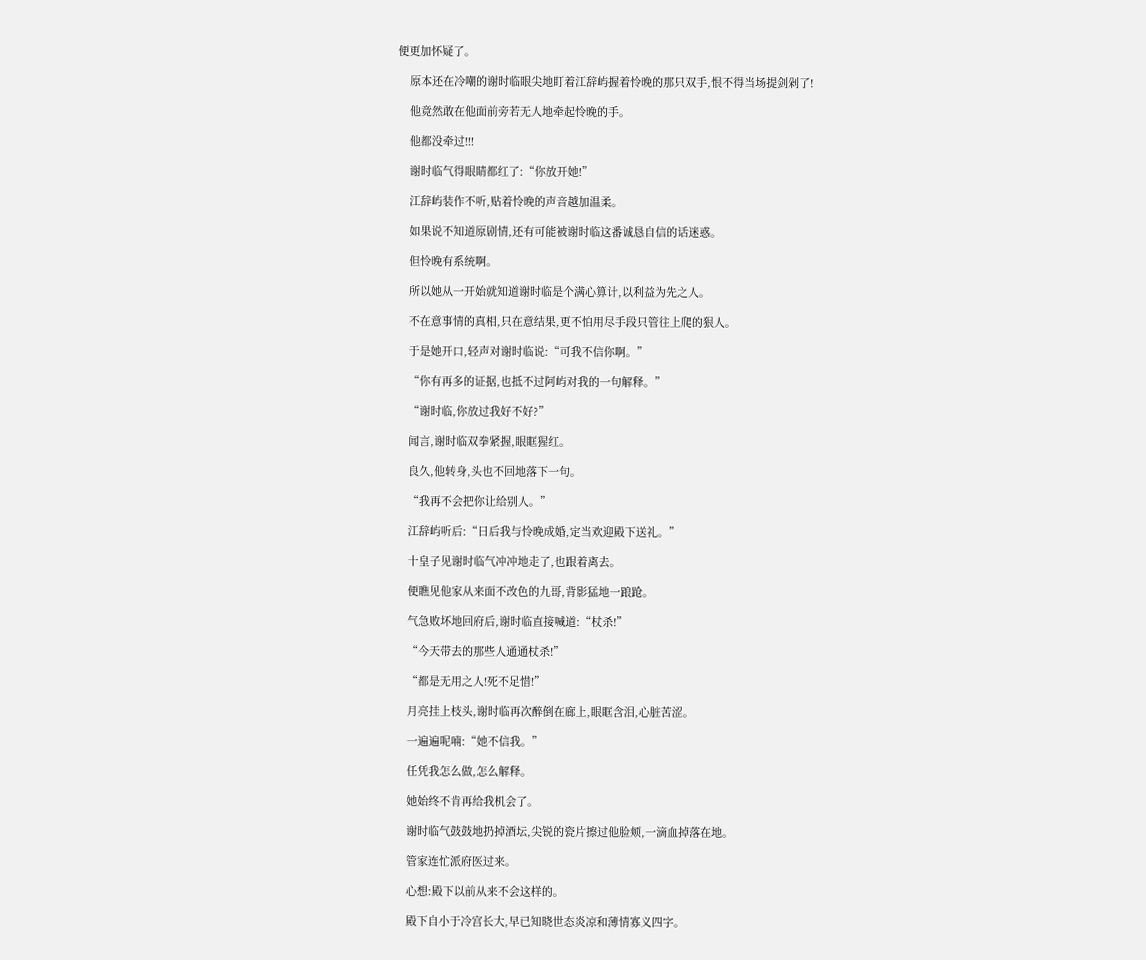便更加怀疑了。

    原本还在冷嘲的谢时临眼尖地盯着江辞屿握着怜晚的那只双手,恨不得当场提剑剁了!

    他竟然敢在他面前旁若无人地牵起怜晚的手。

    他都没牵过!!!

    谢时临气得眼睛都红了:“你放开她!”

    江辞屿装作不听,贴着怜晚的声音越加温柔。

    如果说不知道原剧情,还有可能被谢时临这番诚恳自信的话迷惑。

    但怜晚有系统啊。

    所以她从一开始就知道谢时临是个满心算计,以利益为先之人。

    不在意事情的真相,只在意结果,更不怕用尽手段只管往上爬的狠人。

    于是她开口,轻声对谢时临说:“可我不信你啊。”

    “你有再多的证据,也抵不过阿屿对我的一句解释。”

    “谢时临,你放过我好不好?”

    闻言,谢时临双拳紧握,眼眶猩红。

    良久,他转身,头也不回地落下一句。

    “我再不会把你让给别人。”

    江辞屿听后:“日后我与怜晚成婚,定当欢迎殿下送礼。”

    十皇子见谢时临气冲冲地走了,也跟着离去。

    便瞧见他家从来面不改色的九哥,背影猛地一踉跄。

    气急败坏地回府后,谢时临直接喊道:“杖杀!”

    “今天带去的那些人通通杖杀!”

    “都是无用之人!死不足惜!”

    月亮挂上枝头,谢时临再次醉倒在廊上,眼眶含泪,心脏苦涩。

    一遍遍呢喃:“她不信我。”

    任凭我怎么做,怎么解释。

    她始终不肯再给我机会了。

    谢时临气鼓鼓地扔掉酒坛,尖锐的瓷片擦过他脸颊,一滴血掉落在地。

    管家连忙派府医过来。

    心想:殿下以前从来不会这样的。

    殿下自小于冷宫长大,早已知晓世态炎凉和薄情寡义四字。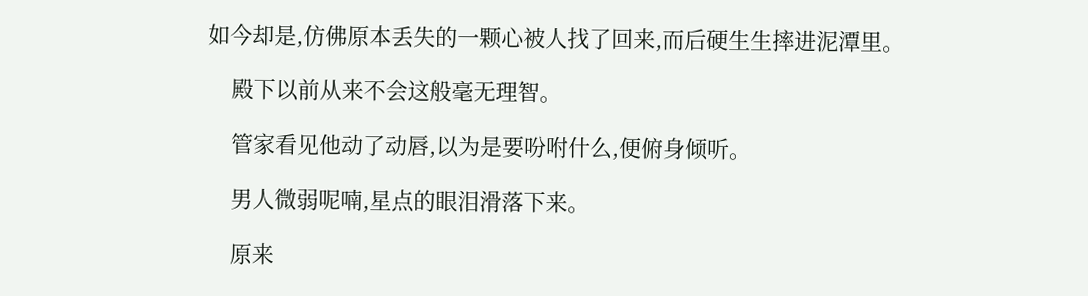如今却是,仿佛原本丢失的一颗心被人找了回来,而后硬生生摔进泥潭里。

    殿下以前从来不会这般毫无理智。

    管家看见他动了动唇,以为是要吩咐什么,便俯身倾听。

    男人微弱呢喃,星点的眼泪滑落下来。

    原来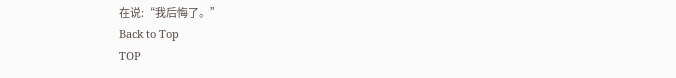在说:“我后悔了。”
Back to Top
TOP